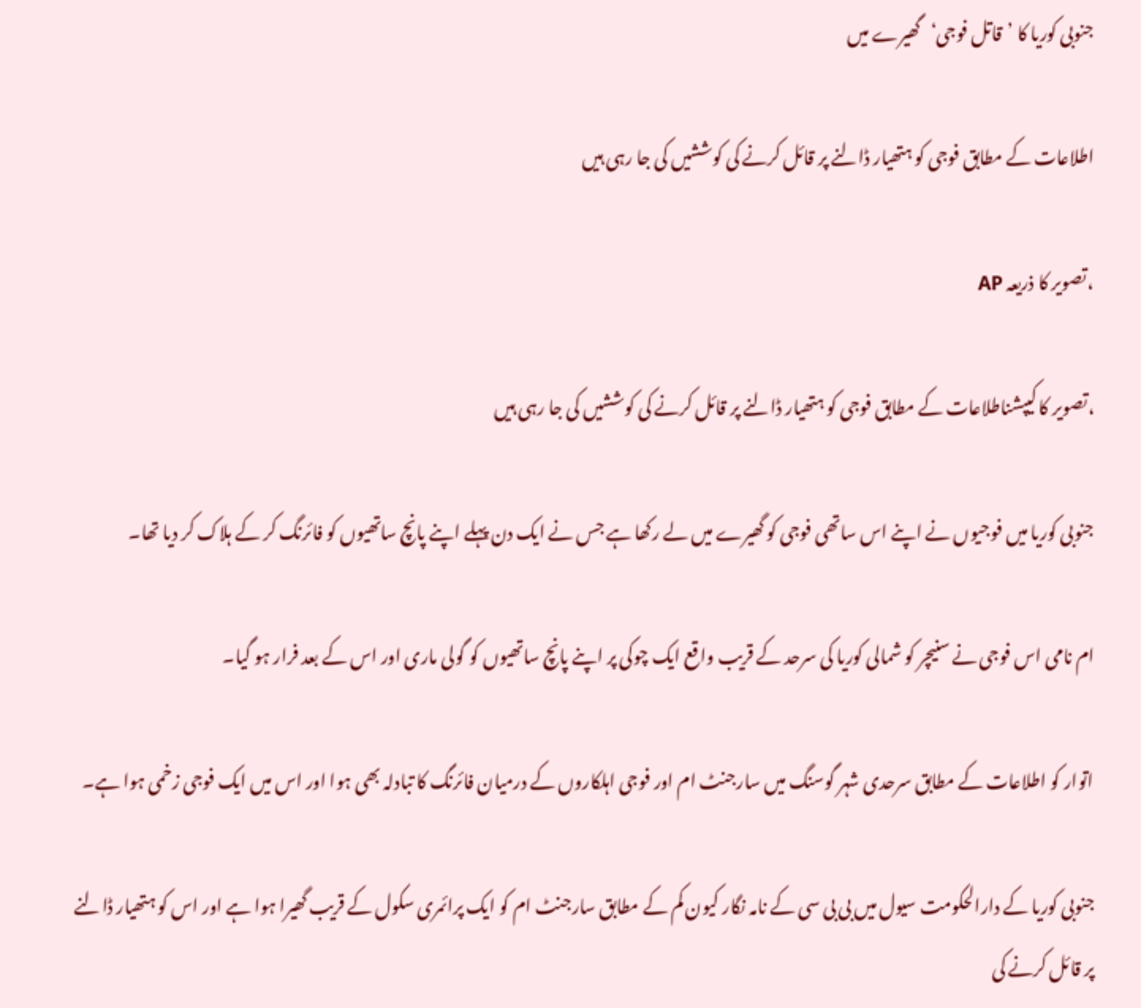جنوبی کوریا کا ’قاتل فوجی‘گھیرے میں

اطلاعات کے مطابق فوجی کو ہتھیار ڈالنے پر قائل کرنے کی کوششیں کی جا رہی ہیں

،تصویر کا ذریعہ AP

،تصویر کا کیپشناطلاعات کے مطابق فوجی کو ہتھیار ڈالنے پر قائل کرنے کی کوششیں کی جا رہی ہیں

جنوبی کوریا میں فوجیوں نے اپنے اس ساتھی فوجی کو گھیرے میں لے رکھا ہے جس نے ایک دن پہلے اپنے پانچ ساتھیوں کو فائرنگ کر کے ہلاک کر دیا تھا۔

ام نامی اس فوجی نے سنیچر کو شمالی کوریا کی سرحد کے قریب واقع ایک چوکی پر اپنے پانچ ساتھیوں کو گولی ماری اور اس کے بعد فرار ہو گیا۔

اتوار کو اطلاعات کے مطابق سرحدی شہر گوسنگ میں سارجنٹ ام اور فوجی اہلکاروں کے درمیان فائرنگ کا تبادلہ بھی ہوا اور اس میں ایک فوجی زخمی ہوا ہے۔

جنوبی کوریا کے دارالحکومت سیول میں بی بی سی کے نامہ نگار کیون کم کے مطابق سارجنٹ ام کو ایک پرائمری سکول کے قریب گھیرا ہوا ہے اور اس کو ہتھیار ڈالنے پر قائل کرنے کی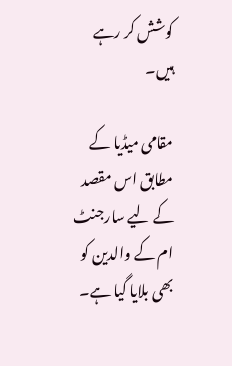کوشش کر رہے ہیں۔

مقامی میڈیا کے مطابق اس مقصد کے لیے سارجنٹ ام کے والدین کو بھی بلایا گیا ہے۔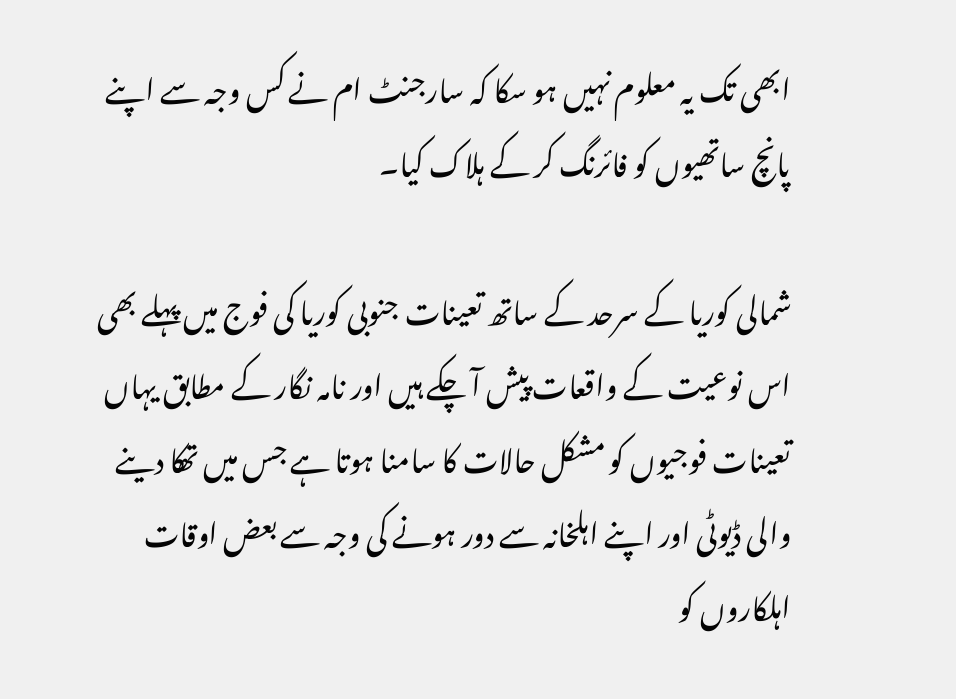ابھی تک یہ معلوم نہیں ہو سکا کہ سارجنٹ ام نے کس وجہ سے اپنے پانچ ساتھیوں کو فائرنگ کر کے ہلاک کیا۔

شمالی کوریا کے سرحد کے ساتھ تعینات جنوبی کوریا کی فوج میں پہلے بھی اس نوعیت کے واقعات پیش آ چکے ہیں اور نامہ نگار کے مطابق یہاں تعینات فوجیوں کو مشکل حالات کا سامنا ہوتا ہے جس میں تھکا دینے والی ڈیوٹی اور اپنے اہلخانہ سے دور ہونے کی وجہ سے بعض اوقات اہلکاروں کو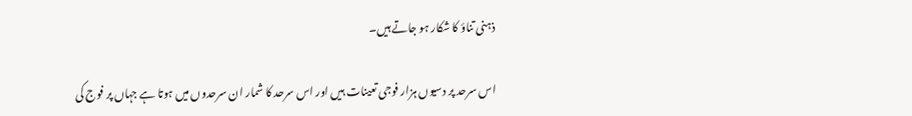ذہنی تناؤ کا شکار ہو جاتے ہیں۔

اس سرحد پر دسیوں ہزار فوجی تعینات ہیں اور اس سرحد کا شمار ان سرحدوں میں ہوتا ہے جہاں پر فوج کی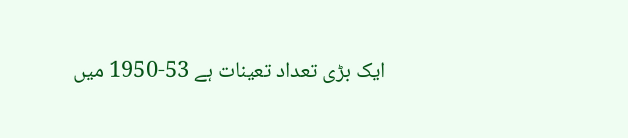ایک بڑی تعداد تعینات ہے 53-1950 میں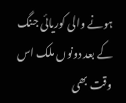ہونے والی کوریائی جنگ کے بعد دونوں ملک اس وقت بھی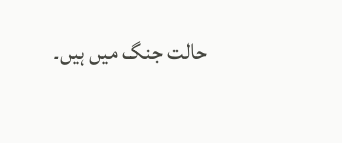حالت جنگ میں ہیں۔